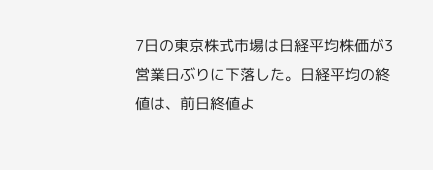7日の東京株式市場は日経平均株価が3営業日ぶりに下落した。日経平均の終値は、前日終値よ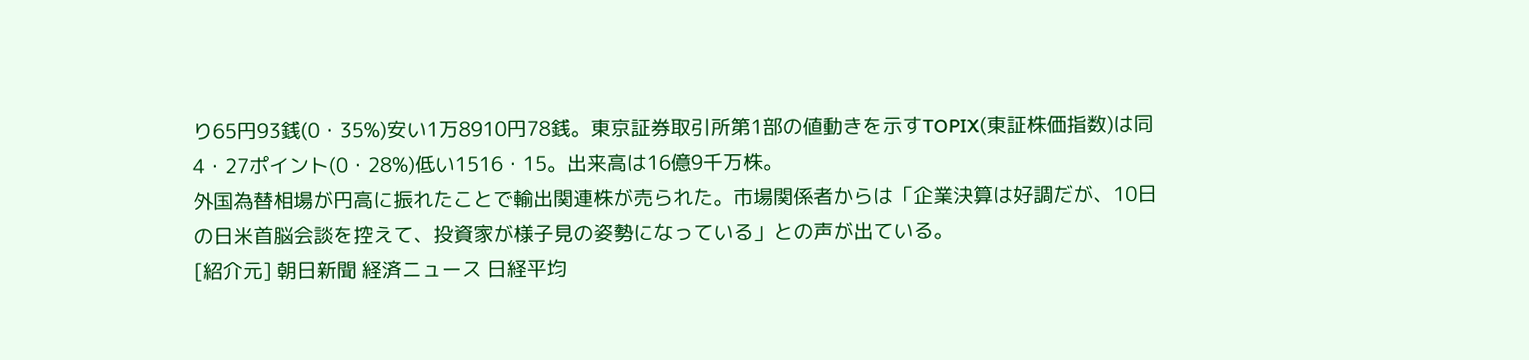り65円93銭(0・35%)安い1万8910円78銭。東京証券取引所第1部の値動きを示すTOPIX(東証株価指数)は同4・27ポイント(0・28%)低い1516・15。出来高は16億9千万株。
外国為替相場が円高に振れたことで輸出関連株が売られた。市場関係者からは「企業決算は好調だが、10日の日米首脳会談を控えて、投資家が様子見の姿勢になっている」との声が出ている。
[紹介元] 朝日新聞 経済ニュース 日経平均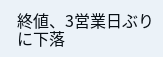終値、3営業日ぶりに下落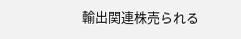輸出関連株売られる